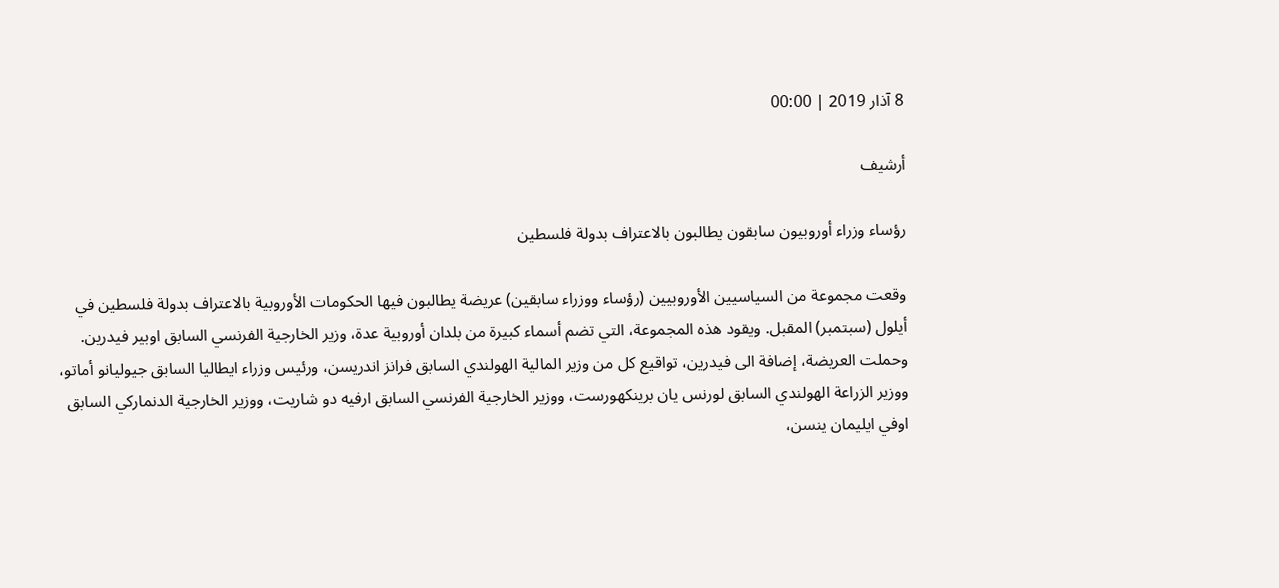8 آذار 2019 | 00:00

أرشيف

رؤساء وزراء أوروبيون سابقون يطالبون بالاعتراف بدولة فلسطين

وقعت مجموعة من السياسيين الأوروبيين (رؤساء ووزراء سابقين) عريضة يطالبون فيها الحكومات الأوروبية بالاعتراف بدولة فلسطين في أيلول (سبتمبر) المقبل. ويقود هذه المجموعة، التي تضم أسماء كبيرة من بلدان أوروبية عدة، وزير الخارجية الفرنسي السابق اوبير فيدرين.
وحملت العريضة، إضافة الى فيدرين، تواقيع كل من وزير المالية الهولندي السابق فرانز اندريسن، ورئيس وزراء ايطاليا السابق جيوليانو أماتو، ووزير الزراعة الهولندي السابق لورنس يان برينكهورست، ووزير الخارجية الفرنسي السابق ارفيه دو شاريت، ووزير الخارجية الدنماركي السابق اوفي ايليمان ينسن،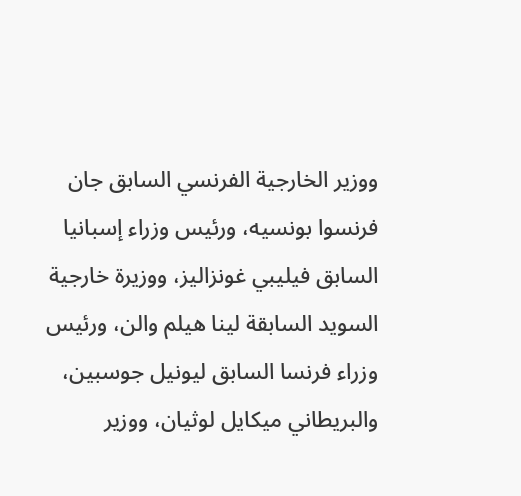ووزير الخارجية الفرنسي السابق جان فرنسوا بونسيه، ورئيس وزراء إسبانيا السابق فيليبي غونزاليز، ووزيرة خارجية السويد السابقة لينا هيلم والن، ورئيس وزراء فرنسا السابق ليونيل جوسبين، والبريطاني ميكايل لوثيان، ووزير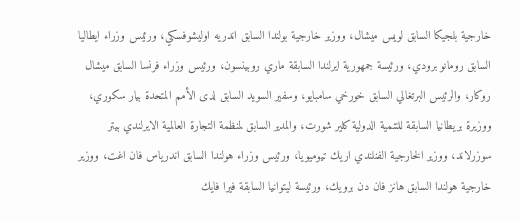خارجية بلجيكا السابق لويس ميشال، ووزير خارجية بولندا السابق اندريه اوليشوفسكي، ورئيس وزراء ايطاليا السابق رومانو برودي، ورئيسة جمهورية ايرلندا السابقة ماري روبينسون، ورئيس وزراء فرنسا السابق ميشال روكار، والرئيس البرتغالي السابق خورخي سامبايو، وسفير السويد السابق لدى الأمم المتحدة بيار سكوري، ووزيرة بريطانيا السابقة للتنمية الدولية كلير شورت، والمدير السابق لمنظمة التجارة العالمية الايرلندي بيتر سوزرلاند، ووزير الخارجية الفنلندي اريك تيوميويا، ورئيس وزراء هولندا السابق اندرياس فان اغت، ووزير خارجية هولندا السابق هانز فان دن برويك، ورئيسة ليتوانيا السابقة فيرا فايك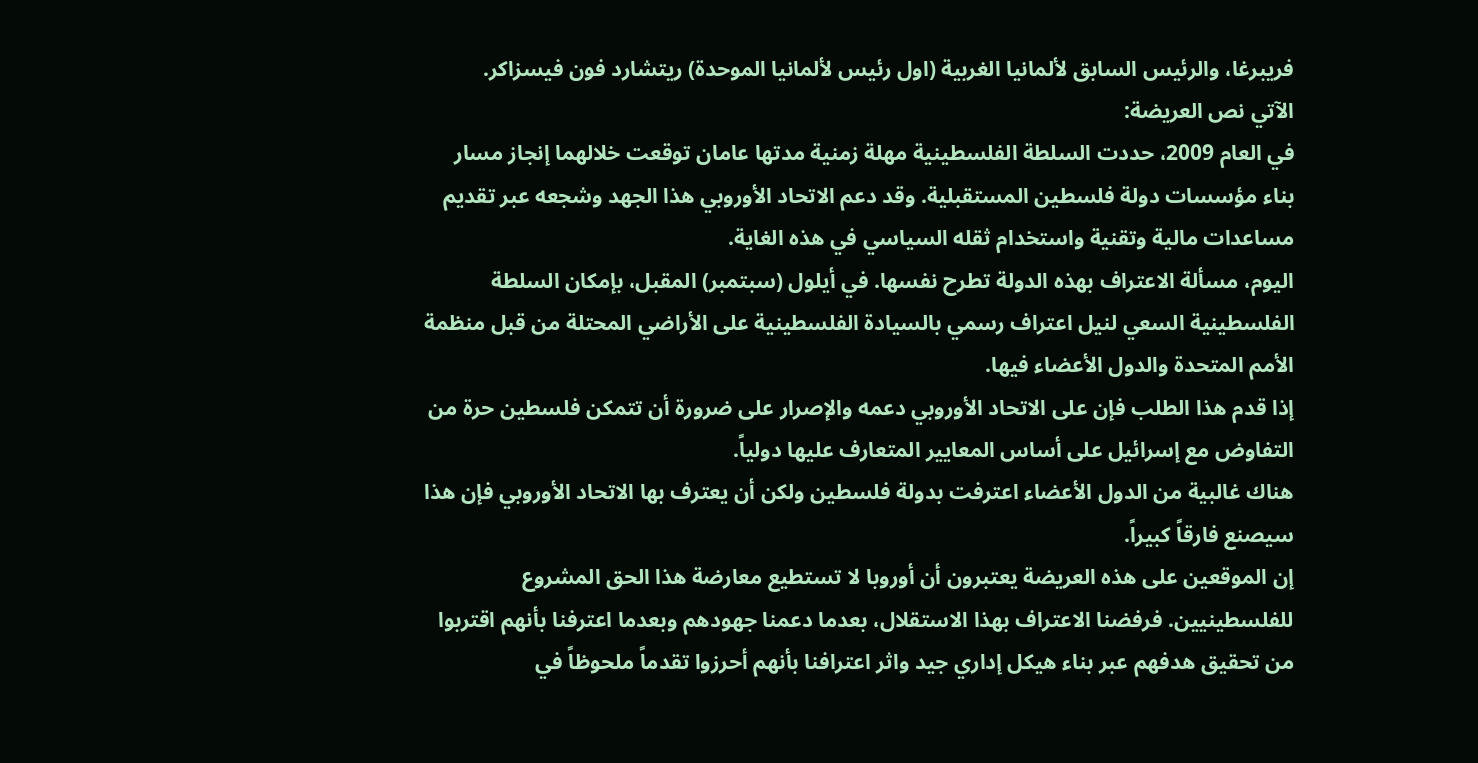فريبرغا، والرئيس السابق لألمانيا الغربية (اول رئيس لألمانيا الموحدة) ريتشارد فون فيسزاكر.
الآتي نص العريضة:
في العام 2009، حددت السلطة الفلسطينية مهلة زمنية مدتها عامان توقعت خلالهما إنجاز مسار بناء مؤسسات دولة فلسطين المستقبلية. وقد دعم الاتحاد الأوروبي هذا الجهد وشجعه عبر تقديم مساعدات مالية وتقنية واستخدام ثقله السياسي في هذه الغاية.
اليوم، مسألة الاعتراف بهذه الدولة تطرح نفسها. في أيلول (سبتمبر) المقبل، بإمكان السلطة الفلسطينية السعي لنيل اعتراف رسمي بالسيادة الفلسطينية على الأراضي المحتلة من قبل منظمة الأمم المتحدة والدول الأعضاء فيها.
إذا قدم هذا الطلب فإن على الاتحاد الأوروبي دعمه والإصرار على ضرورة أن تتمكن فلسطين حرة من التفاوض مع إسرائيل على أساس المعايير المتعارف عليها دولياً.
هناك غالبية من الدول الأعضاء اعترفت بدولة فلسطين ولكن أن يعترف بها الاتحاد الأوروبي فإن هذا سيصنع فارقاً كبيراً.
إن الموقعين على هذه العريضة يعتبرون أن أوروبا لا تستطيع معارضة هذا الحق المشروع للفلسطينيين. فرفضنا الاعتراف بهذا الاستقلال، بعدما دعمنا جهودهم وبعدما اعترفنا بأنهم اقتربوا من تحقيق هدفهم عبر بناء هيكل إداري جيد واثر اعترافنا بأنهم أحرزوا تقدماً ملحوظاً في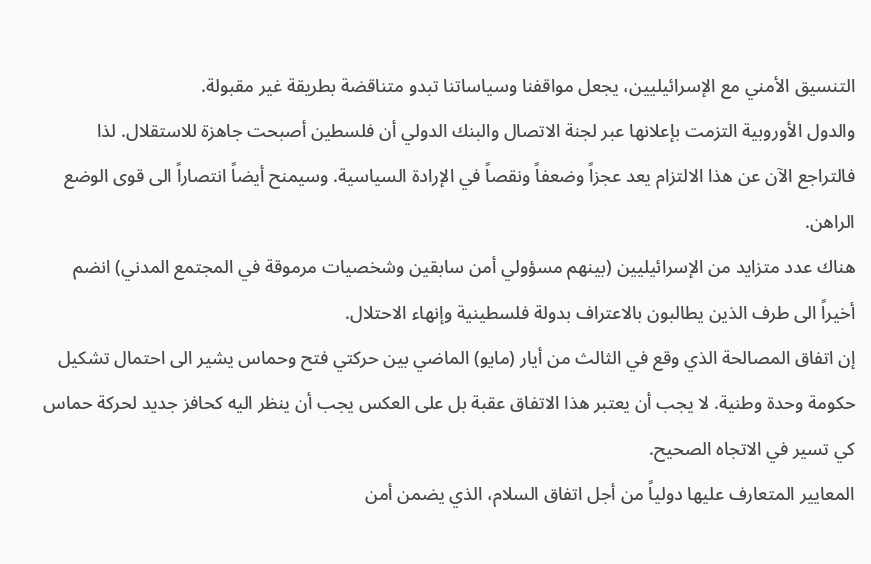التنسيق الأمني مع الإسرائيليين، يجعل مواقفنا وسياساتنا تبدو متناقضة بطريقة غير مقبولة.
والدول الأوروبية التزمت بإعلانها عبر لجنة الاتصال والبنك الدولي أن فلسطين أصبحت جاهزة للاستقلال. لذا فالتراجع الآن عن هذا الالتزام يعد عجزاً وضعفاً ونقصاً في الإرادة السياسية. وسيمنح أيضاً انتصاراً الى قوى الوضع الراهن.
هناك عدد متزايد من الإسرائيليين (بينهم مسؤولي أمن سابقين وشخصيات مرموقة في المجتمع المدني) انضم أخيراً الى طرف الذين يطالبون بالاعتراف بدولة فلسطينية وإنهاء الاحتلال.
إن اتفاق المصالحة الذي وقع في الثالث من أيار (مايو) الماضي بين حركتي فتح وحماس يشير الى احتمال تشكيل حكومة وحدة وطنية. لا يجب أن يعتبر هذا الاتفاق عقبة بل على العكس يجب أن ينظر اليه كحافز جديد لحركة حماس كي تسير في الاتجاه الصحيح.
المعايير المتعارف عليها دولياً من أجل اتفاق السلام، الذي يضمن أمن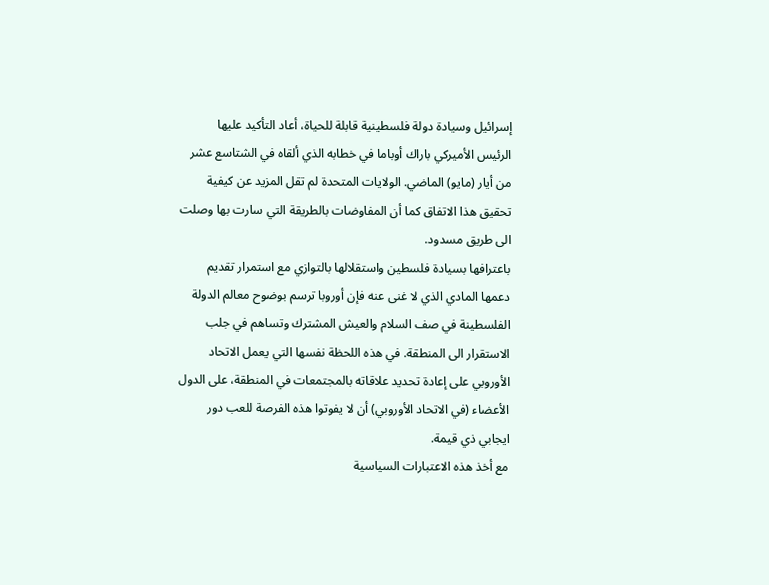إسرائيل وسيادة دولة فلسطينية قابلة للحياة، أعاد التأكيد عليها الرئيس الأميركي باراك أوباما في خطابه الذي ألقاه في الشتاسع عشر من أيار (مايو) الماضي. الولايات المتحدة لم تقل المزيد عن كيفية تحقيق هذا الاتفاق كما أن المفاوضات بالطريقة التي سارت بها وصلت الى طريق مسدود.
باعترافها بسيادة فلسطين واستقلالها بالتوازي مع استمرار تقديم دعمها المادي الذي لا غنى عنه فإن أوروبا ترسم بوضوح معالم الدولة الفلسطينة في صف السلام والعيش المشترك وتساهم في جلب الاستقرار الى المنطقة. في هذه اللحظة نفسها التي يعمل الاتحاد الأوروبي على إعادة تحديد علاقاته بالمجتمعات في المنطقة، على الدول الأعضاء (في الاتحاد الأوروبي) أن لا يفوتوا هذه الفرصة للعب دور ايجابي ذي قيمة.
مع أخذ هذه الاعتبارات السياسية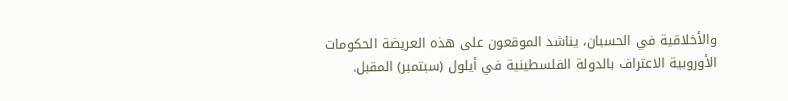والأخلاقية في الحسبان، يناشد الموقعون على هذه العريضة الحكومات الأوروبية الاعتراف بالدولة الفلسطينية في أيلول (سبتمبر) المقبل.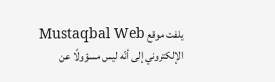يلفت موقع Mustaqbal Web الإلكتروني إلى أنّه ليس مسؤولًا عن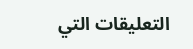التعليقات التي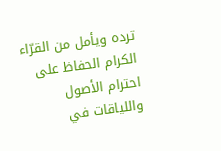ترده ويأمل من القرّاء الكرام الحفاظ على احترام الأصول واللياقات في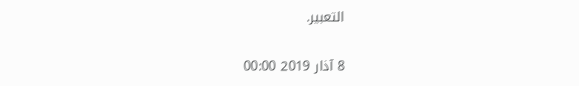التعبير.

8 آذار 2019 00:00